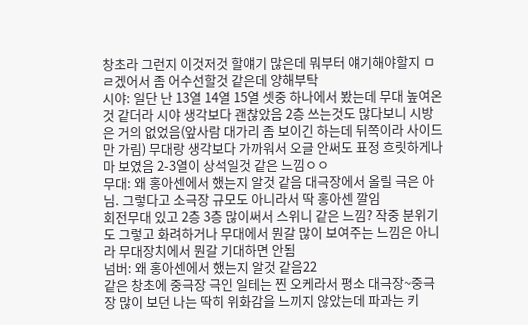창초라 그런지 이것저것 할얘기 많은데 뭐부터 얘기해야할지 ㅁㄹ겠어서 좀 어수선할것 같은데 양해부탁
시야: 일단 난 13열 14열 15열 셋중 하나에서 봤는데 무대 높여온것 같더라 시야 생각보다 괜찮았음 2층 쓰는것도 많다보니 시방은 거의 없었음(앞사람 대가리 좀 보이긴 하는데 뒤쪽이라 사이드만 가림) 무대랑 생각보다 가까워서 오글 안써도 표정 흐릿하게나마 보였음 2-3열이 상석일것 같은 느낌ㅇㅇ
무대: 왜 홍아센에서 했는지 알것 같음 대극장에서 올릴 극은 아님. 그렇다고 소극장 규모도 아니라서 딱 홍아센 깔임
회전무대 있고 2층 3층 많이써서 스위니 같은 느낌? 작중 분위기도 그렇고 화려하거나 무대에서 뭔갈 많이 보여주는 느낌은 아니라 무대장치에서 뭔갈 기대하면 안됨
넘버: 왜 홍아센에서 했는지 알것 같음22
같은 창초에 중극장 극인 일테는 찐 오케라서 평소 대극장~중극장 많이 보던 나는 딱히 위화감을 느끼지 않았는데 파과는 키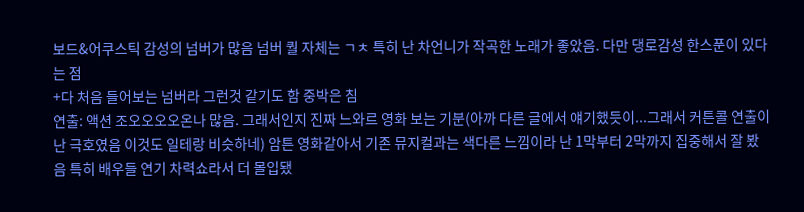보드&어쿠스틱 감성의 넘버가 많음 넘버 퀄 자체는 ㄱㅊ 특히 난 차언니가 작곡한 노래가 좋았음. 다만 댕로감성 한스푼이 있다는 점
+다 처음 들어보는 넘버라 그런것 같기도 함 중박은 침
연출: 액션 조오오오오온나 많음. 그래서인지 진짜 느와르 영화 보는 기분(아까 다른 글에서 얘기했듯이...그래서 커튼콜 연출이 난 극호였음 이것도 일테랑 비슷하네) 암튼 영화같아서 기존 뮤지컬과는 색다른 느낌이라 난 1막부터 2막까지 집중해서 잘 봤음 특히 배우들 연기 차력쇼라서 더 몰입됐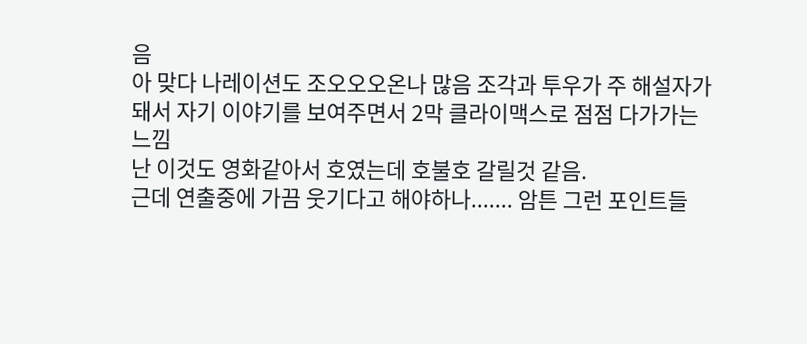음
아 맞다 나레이션도 조오오오온나 많음 조각과 투우가 주 해설자가 돼서 자기 이야기를 보여주면서 2막 클라이맥스로 점점 다가가는 느낌
난 이것도 영화같아서 호였는데 호불호 갈릴것 같음.
근데 연출중에 가끔 웃기다고 해야하나....... 암튼 그런 포인트들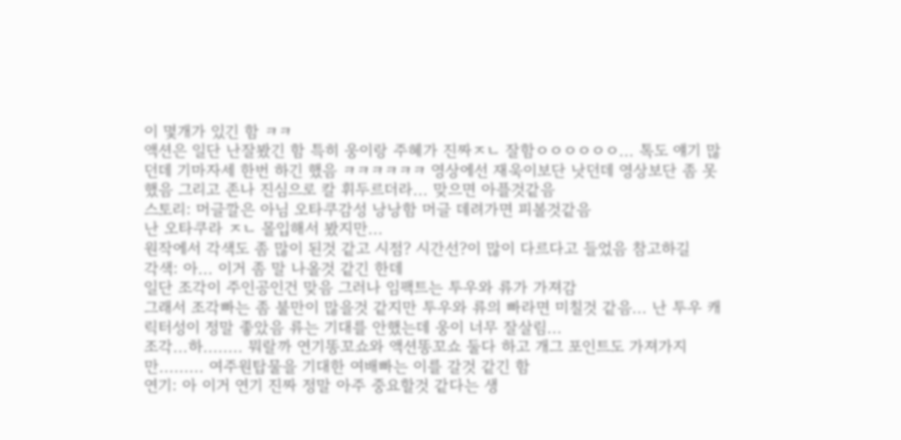이 몇개가 있긴 함 ㅋㅋ
액션은 일단 난잘봤긴 함 특히 웅이랑 주혜가 진짜ㅈㄴ 잘함ㅇㅇㅇㅇㅇㅇ... 톡도 얘기 많던데 기마자세 한번 하긴 했음 ㅋㅋㅋㅋㅋㅋ 영상에선 재욱이보단 낫던데 영상보단 좀 못했음 그리고 존나 진심으로 칼 휘두르더라... 맞으면 아플것같음
스토리: 머글깔은 아님 오타쿠감성 낭낭함 머글 데려가면 피볼것같음
난 오타쿠라 ㅈㄴ 몰입해서 봤지만...
원작에서 각색도 좀 많이 된것 같고 시점? 시간선?이 많이 다르다고 들었음 참고하길
각색: 아... 이거 좀 말 나올것 같긴 한데
일단 조각이 주인공인건 맞음 그러나 임팩트는 투우와 류가 가져감
그래서 조각빠는 좀 불만이 많을것 같지만 투우와 류의 빠라면 미칠것 같음... 난 투우 캐릭터성이 정말 좋았음 류는 기대를 안했는데 웅이 너무 잘살림...
조각...하........ 뭐랄까 연기똥꼬쇼와 액션똥꼬쇼 둘다 하고 개그 포인트도 가져가지만......... 여주원탑물을 기대한 여배빠는 이를 갈것 같긴 함
연기: 아 이거 연기 진짜 정말 아주 중요할것 같다는 생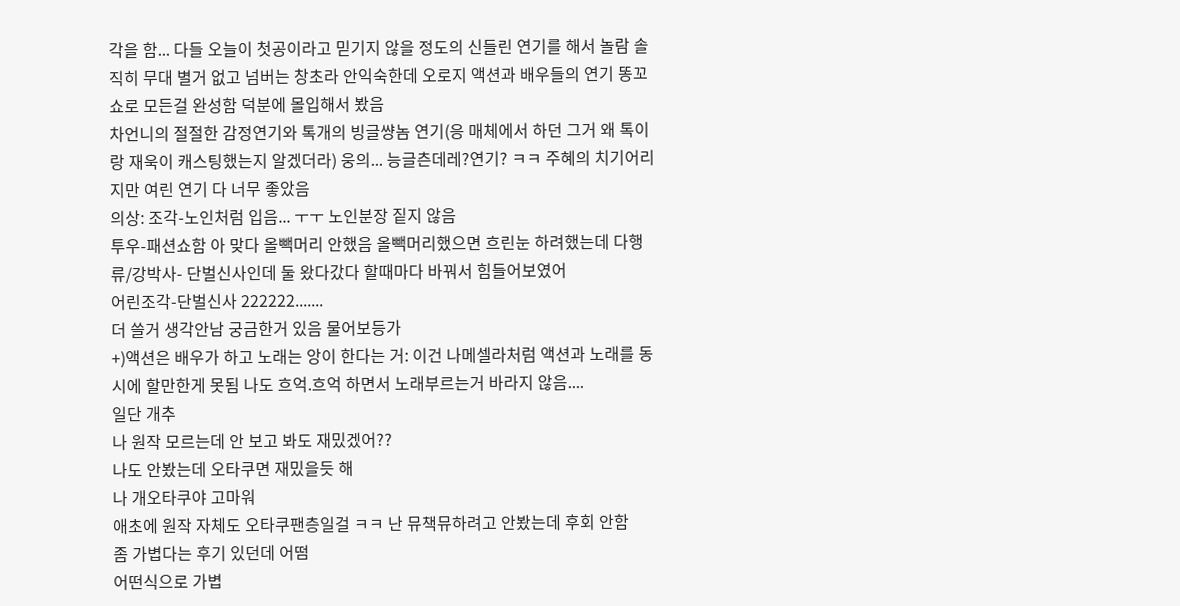각을 함... 다들 오늘이 첫공이라고 믿기지 않을 정도의 신들린 연기를 해서 놀람 솔직히 무대 별거 없고 넘버는 창초라 안익숙한데 오로지 액션과 배우들의 연기 똥꼬쇼로 모든걸 완성함 덕분에 몰입해서 봤음
차언니의 절절한 감정연기와 톡개의 빙글썅놈 연기(응 매체에서 하던 그거 왜 톡이랑 재욱이 캐스팅했는지 알겠더라) 웅의... 능글츤데레?연기? ㅋㅋ 주혜의 치기어리지만 여린 연기 다 너무 좋았음
의상: 조각-노인처럼 입음... ㅜㅜ 노인분장 짙지 않음
투우-패션쇼함 아 맞다 올빽머리 안했음 올빽머리했으면 흐린눈 하려했는데 다행
류/강박사- 단벌신사인데 둘 왔다갔다 할때마다 바꿔서 힘들어보였어
어린조각-단벌신사 222222.......
더 쓸거 생각안남 궁금한거 있음 물어보등가
+)액션은 배우가 하고 노래는 앙이 한다는 거: 이건 나메셀라처럼 액션과 노래를 동시에 할만한게 못됨 나도 흐억.흐억 하면서 노래부르는거 바라지 않음....
일단 개추
나 원작 모르는데 안 보고 봐도 재밌겠어??
나도 안봤는데 오타쿠면 재밌을듯 해
나 개오타쿠야 고마워
애초에 원작 자체도 오타쿠팬층일걸 ㅋㅋ 난 뮤책뮤하려고 안봤는데 후회 안함
좀 가볍다는 후기 있던데 어떰
어떤식으로 가볍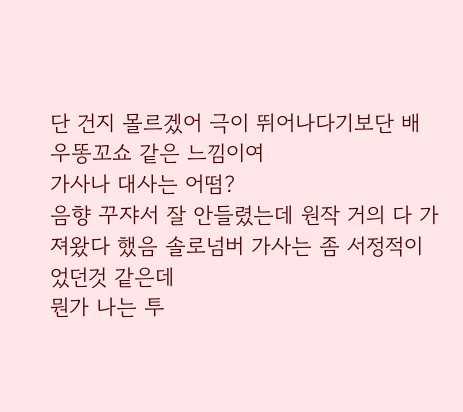단 건지 몰르겠어 극이 뛰어나다기보단 배우똥꼬쇼 같은 느낌이여
가사나 대사는 어떰?
음향 꾸쟈서 잘 안들렸는데 원작 거의 다 가져왔다 했음 솔로넘버 가사는 좀 서정적이었던것 같은데
뭔가 나는 투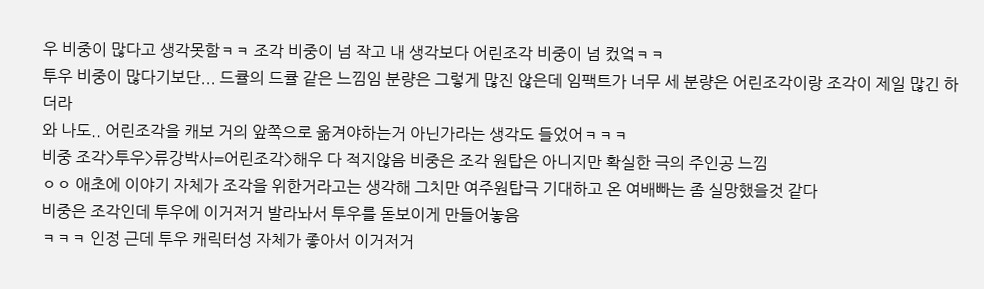우 비중이 많다고 생각못함ㅋㅋ 조각 비중이 넘 작고 내 생각보다 어린조각 비중이 넘 컸엌ㅋㅋ
투우 비중이 많다기보단... 드큘의 드큘 같은 느낌임 분량은 그렇게 많진 않은데 임팩트가 너무 세 분량은 어린조각이랑 조각이 제일 많긴 하더라
와 나도.. 어린조각을 캐보 거의 앞쪽으로 옮겨야하는거 아닌가라는 생각도 들었어ㅋㅋㅋ
비중 조각>투우>류강박사=어린조각>해우 다 적지않음 비중은 조각 원탑은 아니지만 확실한 극의 주인공 느낌
ㅇㅇ 애초에 이야기 자체가 조각을 위한거라고는 생각해 그치만 여주원탑극 기대하고 온 여배빠는 좀 실망했을것 같다
비중은 조각인데 투우에 이거저거 발라놔서 투우를 돋보이게 만들어놓음
ㅋㅋㅋ 인정 근데 투우 캐릭터성 자체가 좋아서 이거저거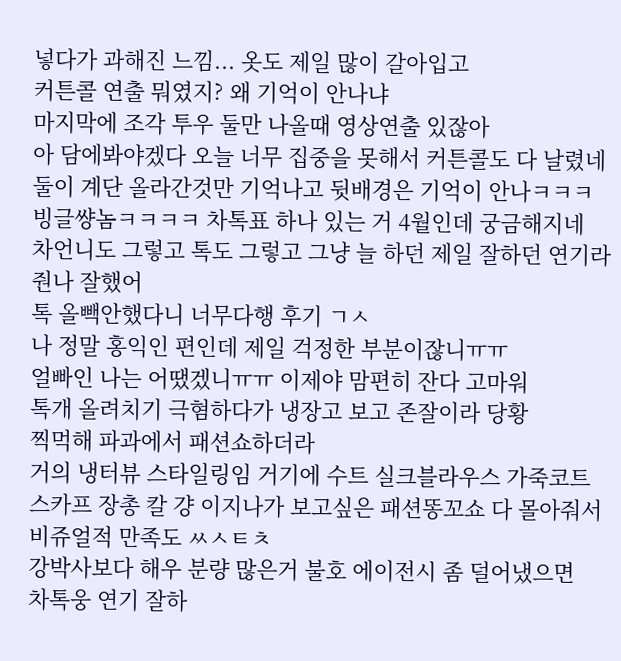넣다가 과해진 느낌... 옷도 제일 많이 갈아입고
커튼콜 연출 뭐였지? 왜 기억이 안나냐
마지막에 조각 투우 둘만 나올때 영상연출 있잖아
아 담에봐야겠다 오늘 너무 집중을 못해서 커튼콜도 다 날렸네 둘이 계단 올라간것만 기억나고 뒷배경은 기억이 안나ㅋㅋㅋ
빙글썅놈ㅋㅋㅋㅋ 차톡표 하나 있는 거 4월인데 궁금해지네
차언니도 그렇고 톡도 그렇고 그냥 늘 하던 제일 잘하던 연기라 줜나 잘했어
톡 올빽안했다니 너무다행 후기 ㄱㅅ
나 정말 홍익인 편인데 제일 걱정한 부분이잖니ㅠㅠ
얼빠인 나는 어땠겠니ㅠㅠ 이제야 맘편히 잔다 고마워
톡개 올려치기 극혐하다가 냉장고 보고 존잘이라 당황
찍먹해 파과에서 패션쇼하더라
거의 냉터뷰 스타일링임 거기에 수트 실크블라우스 가죽코트 스카프 장총 칼 걍 이지나가 보고싶은 패션똥꼬쇼 다 몰아줘서 비쥬얼적 만족도 ㅆㅅㅌㅊ
강박사보다 해우 분량 많은거 불호 에이전시 좀 덜어냈으면
차톡웅 연기 잘하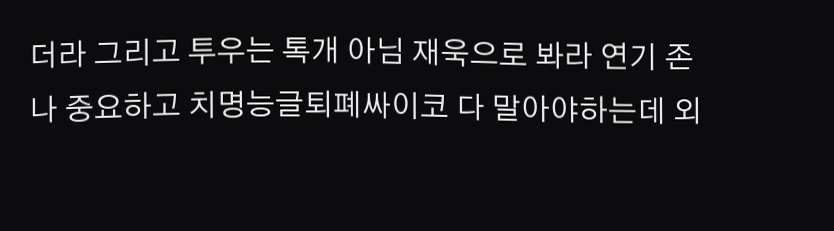더라 그리고 투우는 톡개 아님 재욱으로 봐라 연기 존나 중요하고 치명능글퇴폐싸이코 다 말아야하는데 외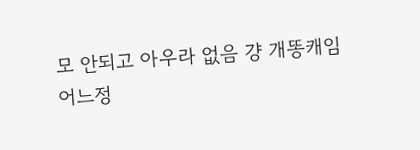모 안되고 아우라 없음 걍 개똥캐임
어느정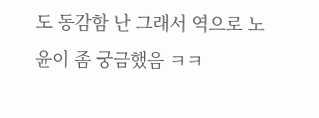도 동감함 난 그래서 역으로 노윤이 좀 궁금했음 ㅋㅋ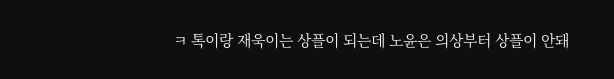ㅋ 톡이랑 재욱이는 상플이 되는데 노윤은 의상부터 상플이 안돼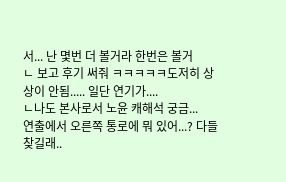서... 난 몇번 더 볼거라 한번은 볼거
ㄴ 보고 후기 써줘 ㅋㅋㅋㅋㅋ도저히 상상이 안됨..... 일단 연기가....
ㄴ나도 본사로서 노윤 캐해석 궁금...
연출에서 오른쪽 통로에 뭐 있어...? 다들 찾길래..